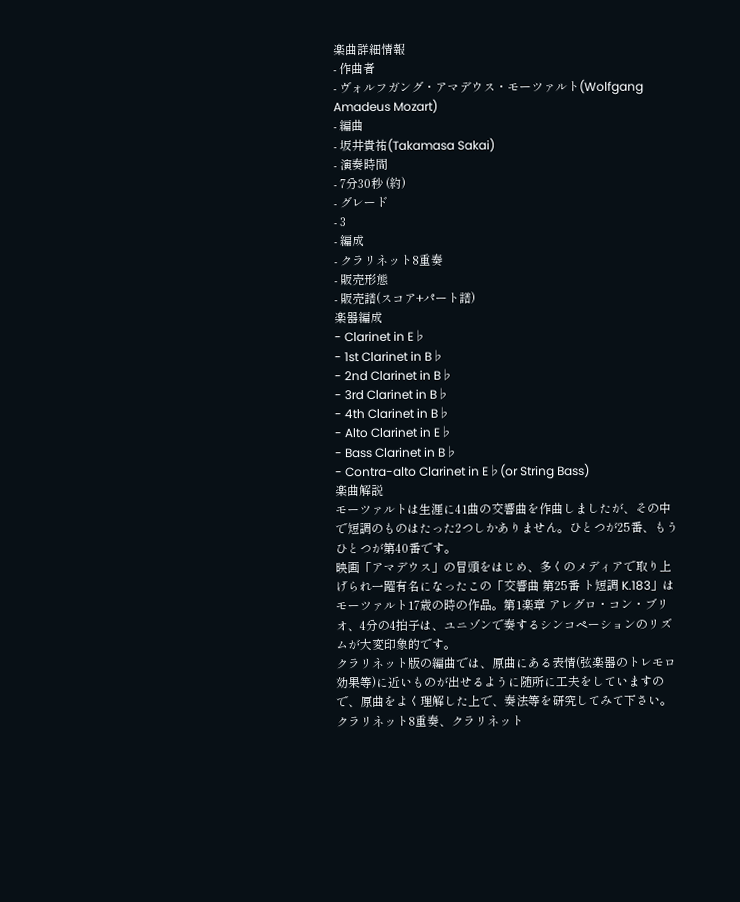楽曲詳細情報
- 作曲者
- ヴォルフガング・アマデウス・モーツァルト(Wolfgang Amadeus Mozart)
- 編曲
- 坂井貴祐(Takamasa Sakai)
- 演奏時間
- 7分30秒 (約)
- グレード
- 3
- 編成
- クラリネット8重奏
- 販売形態
- 販売譜(スコア+パート譜)
楽器編成
- Clarinet in E♭
- 1st Clarinet in B♭
- 2nd Clarinet in B♭
- 3rd Clarinet in B♭
- 4th Clarinet in B♭
- Alto Clarinet in E♭
- Bass Clarinet in B♭
- Contra-alto Clarinet in E♭(or String Bass)
楽曲解説
モーツァルトは生涯に41曲の交響曲を作曲しましたが、その中で短調のものはたった2つしかありません。ひとつが25番、もうひとつが第40番です。
映画「アマデウス」の冒頭をはじめ、多くのメディアで取り上げられ一躍有名になったこの「交響曲 第25番 ト短調 K.183」はモーツァルト17歳の時の作品。第1楽章 アレグロ・コン・ブリオ、4分の4拍子は、ユニゾンで奏するシンコペーションのリズムが大変印象的です。
クラリネット版の編曲では、原曲にある表情(弦楽器のトレモロ効果等)に近いものが出せるように随所に工夫をしていますので、原曲をよく理解した上で、奏法等を研究してみて下さい。クラリネット8重奏、クラリネット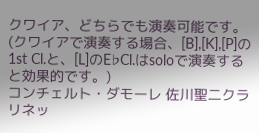クワイア、どちらでも演奏可能です。(クワイアで演奏する場合、[B],[K],[P]の1st Cl.と、[L]のE♭Cl.はsoloで演奏すると効果的です。)
コンチェルト・ダモーレ 佐川聖二クラリネッ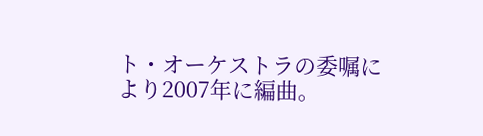ト・オーケストラの委嘱により2007年に編曲。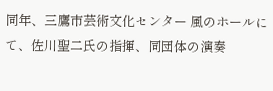同年、三鷹市芸術文化センター 風のホールにて、佐川聖二氏の指揮、同団体の演奏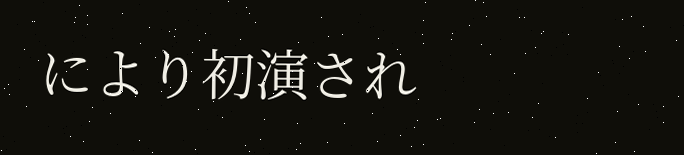により初演され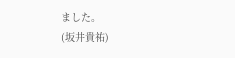ました。
(坂井貴祐)